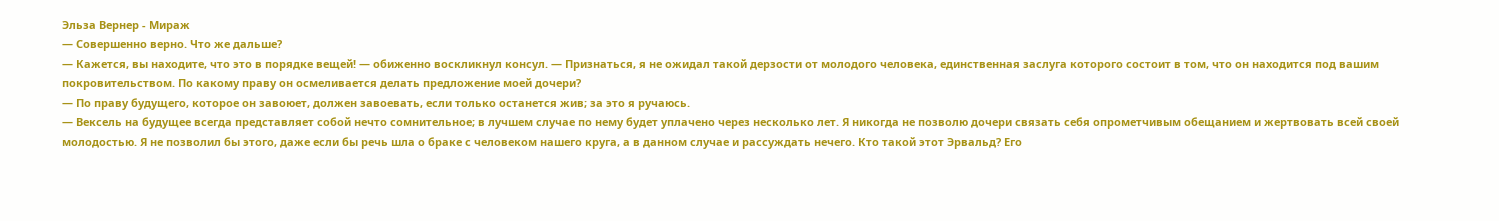Эльза Вернер - Мираж
— Совершенно верно. Что же дальше?
— Кажется, вы находите, что это в порядке вещей! — обиженно воскликнул консул. — Признаться, я не ожидал такой дерзости от молодого человека, единственная заслуга которого состоит в том, что он находится под вашим покровительством. По какому праву он осмеливается делать предложение моей дочери?
— По праву будущего, которое он завоюет, должен завоевать, если только останется жив; за это я ручаюсь.
— Вексель на будущее всегда представляет собой нечто сомнительное; в лучшем случае по нему будет уплачено через несколько лет. Я никогда не позволю дочери связать себя опрометчивым обещанием и жертвовать всей своей молодостью. Я не позволил бы этого, даже если бы речь шла о браке с человеком нашего круга, а в данном случае и рассуждать нечего. Кто такой этот Эрвальд? Его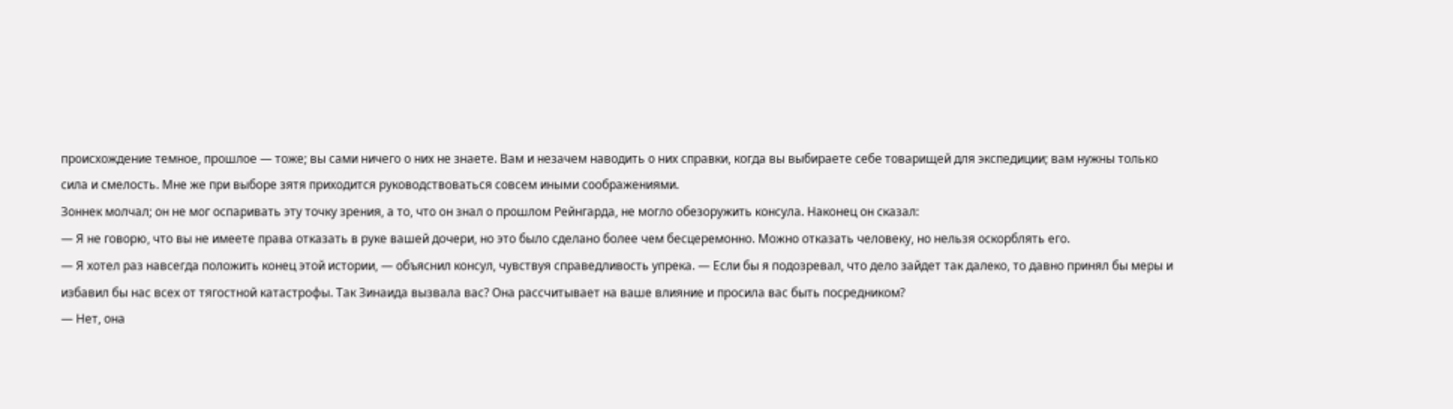происхождение темное, прошлое — тоже; вы сами ничего о них не знаете. Вам и незачем наводить о них справки, когда вы выбираете себе товарищей для экспедиции; вам нужны только сила и смелость. Мне же при выборе зятя приходится руководствоваться совсем иными соображениями.
Зоннек молчал; он не мог оспаривать эту точку зрения, а то, что он знал о прошлом Рейнгарда, не могло обезоружить консула. Наконец он сказал:
— Я не говорю, что вы не имеете права отказать в руке вашей дочери, но это было сделано более чем бесцеремонно. Можно отказать человеку, но нельзя оскорблять его.
— Я хотел раз навсегда положить конец этой истории, — объяснил консул, чувствуя справедливость упрека. — Если бы я подозревал, что дело зайдет так далеко, то давно принял бы меры и избавил бы нас всех от тягостной катастрофы. Так Зинаида вызвала вас? Она рассчитывает на ваше влияние и просила вас быть посредником?
— Нет, она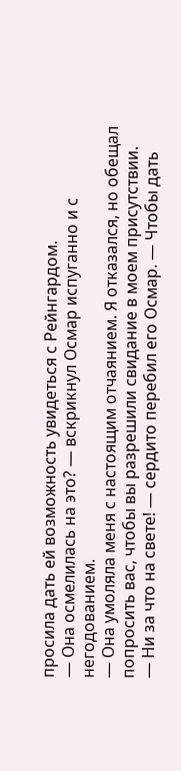просила дать ей возможность увидеться с Рейнгардом.
— Она осмелилась на это? — вскрикнул Осмар испуганно и с негодованием.
— Она умоляла меня с настоящим отчаянием. Я отказался, но обещал попросить вас, чтобы вы разрешили свидание в моем присутствии.
— Ни за что на свете! — сердито перебил его Осмар. — Чтобы дать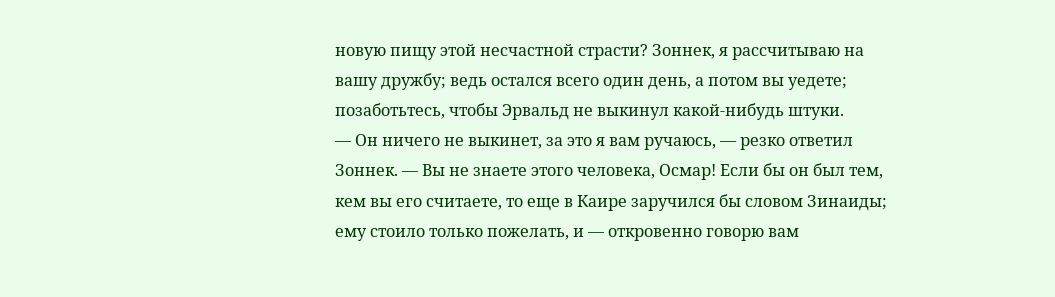новую пищу этой несчастной страсти? Зоннек, я рассчитываю на вашу дружбу; ведь остался всего один день, а потом вы уедете; позаботьтесь, чтобы Эрвальд не выкинул какой-нибудь штуки.
— Он ничего не выкинет, за это я вам ручаюсь, — резко ответил Зоннек. — Вы не знаете этого человека, Осмар! Если бы он был тем, кем вы его считаете, то еще в Каире заручился бы словом Зинаиды; ему стоило только пожелать, и — откровенно говорю вам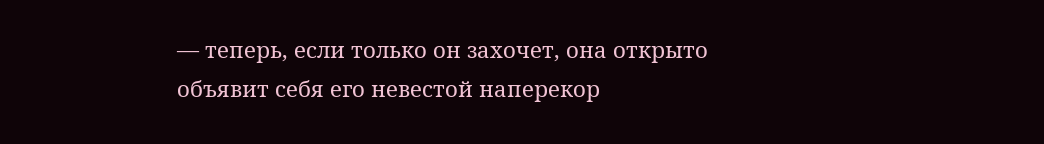— теперь, если только он захочет, она открыто объявит себя его невестой наперекор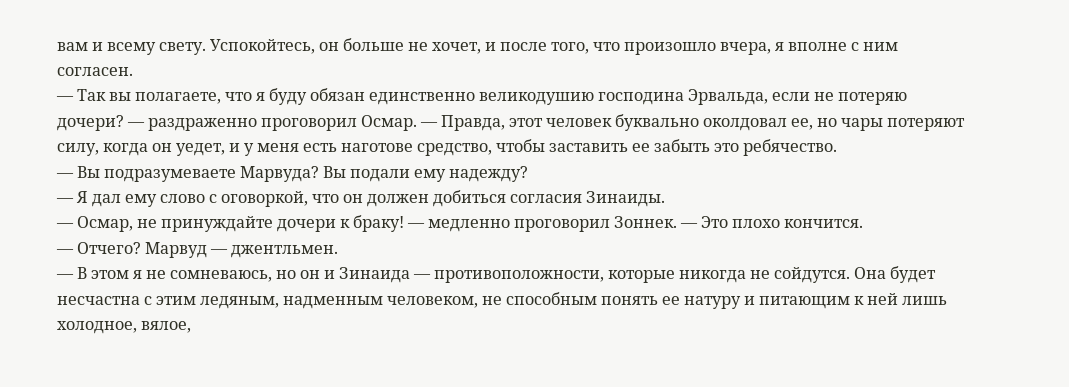вам и всему свету. Успокойтесь, он больше не хочет, и после того, что произошло вчера, я вполне с ним согласен.
— Так вы полагаете, что я буду обязан единственно великодушию господина Эрвальда, если не потеряю дочери? — раздраженно проговорил Осмар. — Правда, этот человек буквально околдовал ее, но чары потеряют силу, когда он уедет, и у меня есть наготове средство, чтобы заставить ее забыть это ребячество.
— Вы подразумеваете Марвуда? Вы подали ему надежду?
— Я дал ему слово с оговоркой, что он должен добиться согласия Зинаиды.
— Осмар, не принуждайте дочери к браку! — медленно проговорил Зоннек. — Это плохо кончится.
— Отчего? Марвуд — джентльмен.
— В этом я не сомневаюсь, но он и Зинаида — противоположности, которые никогда не сойдутся. Она будет несчастна с этим ледяным, надменным человеком, не способным понять ее натуру и питающим к ней лишь холодное, вялое,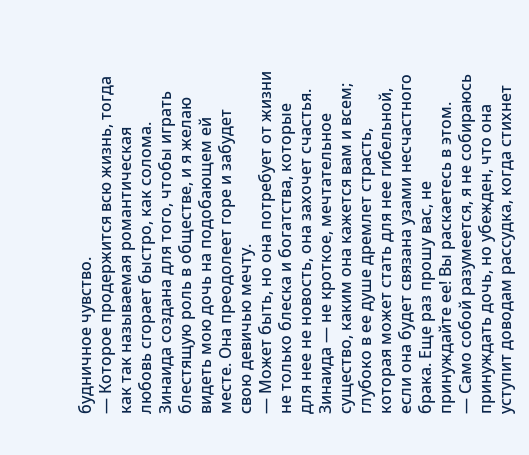будничное чувство.
— Которое продержится всю жизнь, тогда как так называемая романтическая любовь сгорает быстро, как солома. Зинаида создана для того, чтобы играть блестящую роль в обществе, и я желаю видеть мою дочь на подобающем ей месте. Она преодолеет горе и забудет свою девичью мечту.
— Может быть, но она потребует от жизни не только блеска и богатства, которые для нее не новость, она захочет счастья. Зинаида — не кроткое, мечтательное существо, каким она кажется вам и всем; глубоко в ее душе дремлет страсть, которая может стать для нее гибельной, если она будет связана узами несчастного брака. Еще раз прошу вас, не принуждайте ее! Вы раскаетесь в этом.
— Само собой разумеется, я не собираюсь принуждать дочь, но убежден, что она уступит доводам рассудка, когда стихнет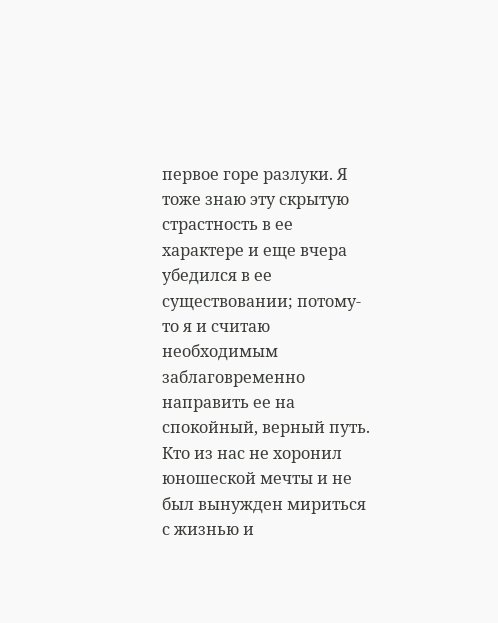первое горе разлуки. Я тоже знаю эту скрытую страстность в ее характере и еще вчера убедился в ее существовании; потому-то я и считаю необходимым заблаговременно направить ее на спокойный, верный путь. Кто из нас не хоронил юношеской мечты и не был вынужден мириться с жизнью и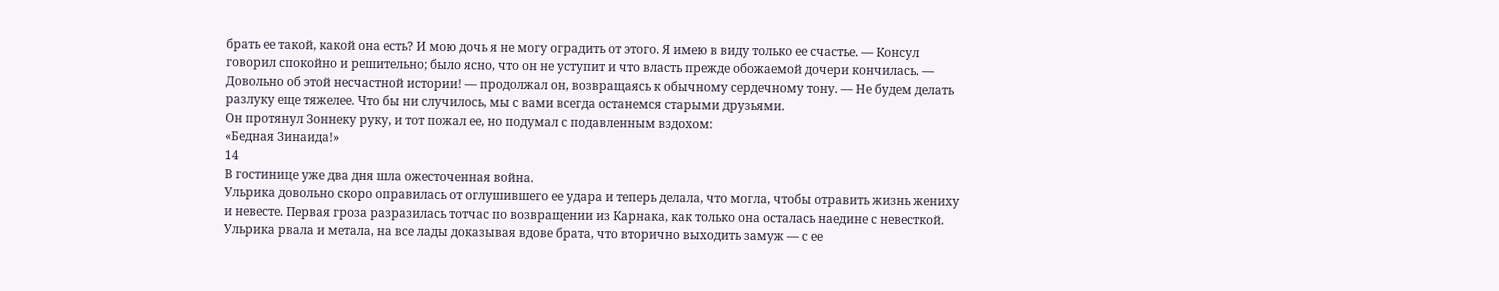брать ее такой, какой она есть? И мою дочь я не могу оградить от этого. Я имею в виду только ее счастье. — Консул говорил спокойно и решительно; было ясно, что он не уступит и что власть прежде обожаемой дочери кончилась. — Довольно об этой несчастной истории! — продолжал он, возвращаясь к обычному сердечному тону. — Не будем делать разлуку еще тяжелее. Что бы ни случилось, мы с вами всегда останемся старыми друзьями.
Он протянул Зоннеку руку, и тот пожал ее, но подумал с подавленным вздохом:
«Бедная Зинаида!»
14
В гостинице уже два дня шла ожесточенная война.
Ульрика довольно скоро оправилась от оглушившего ее удара и теперь делала, что могла, чтобы отравить жизнь жениху и невесте. Первая гроза разразилась тотчас по возвращении из Карнака, как только она осталась наедине с невесткой. Ульрика рвала и метала, на все лады доказывая вдове брата, что вторично выходить замуж — с ее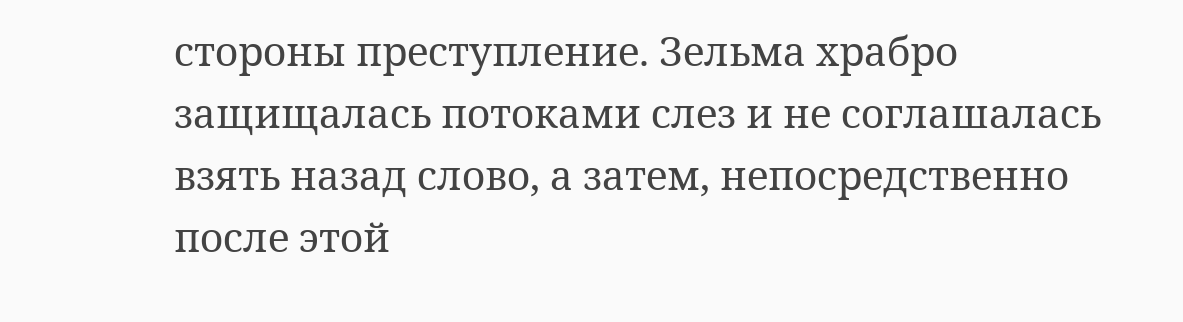стороны преступление. Зельма храбро защищалась потоками слез и не соглашалась взять назад слово, а затем, непосредственно после этой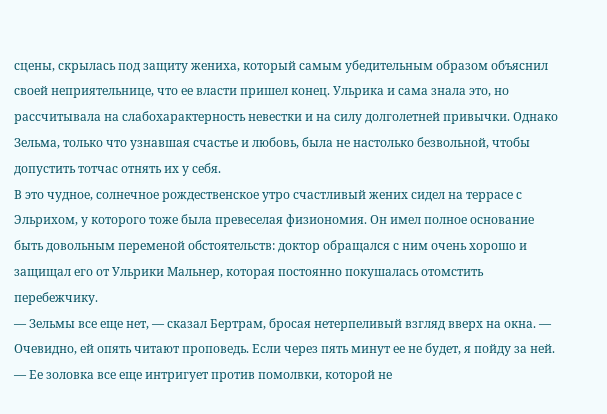сцены, скрылась под защиту жениха, который самым убедительным образом объяснил своей неприятельнице, что ее власти пришел конец. Ульрика и сама знала это, но рассчитывала на слабохарактерность невестки и на силу долголетней привычки. Однако Зельма, только что узнавшая счастье и любовь, была не настолько безвольной, чтобы допустить тотчас отнять их у себя.
В это чудное, солнечное рождественское утро счастливый жених сидел на террасе с Эльрихом, у которого тоже была превеселая физиономия. Он имел полное основание быть довольным переменой обстоятельств: доктор обращался с ним очень хорошо и защищал его от Ульрики Мальнер, которая постоянно покушалась отомстить перебежчику.
— Зельмы все еще нет, — сказал Бертрам, бросая нетерпеливый взгляд вверх на окна. — Очевидно, ей опять читают проповедь. Если через пять минут ее не будет, я пойду за ней.
— Ее золовка все еще интригует против помолвки, которой не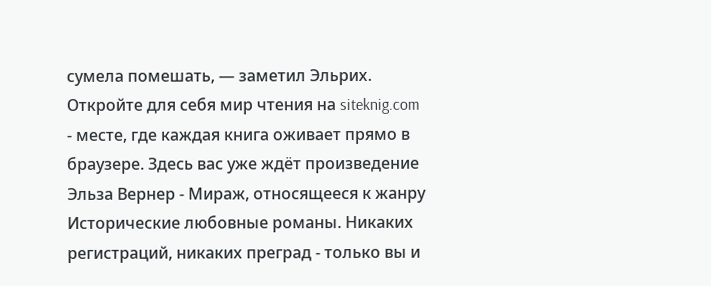сумела помешать, — заметил Эльрих.
Откройте для себя мир чтения на siteknig.com - месте, где каждая книга оживает прямо в браузере. Здесь вас уже ждёт произведение Эльза Вернер - Мираж, относящееся к жанру Исторические любовные романы. Никаких регистраций, никаких преград - только вы и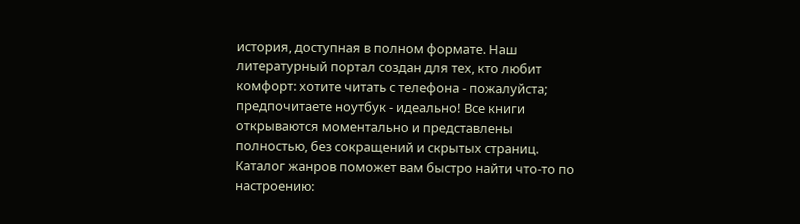история, доступная в полном формате. Наш литературный портал создан для тех, кто любит комфорт: хотите читать с телефона - пожалуйста; предпочитаете ноутбук - идеально! Все книги открываются моментально и представлены полностью, без сокращений и скрытых страниц. Каталог жанров поможет вам быстро найти что-то по настроению: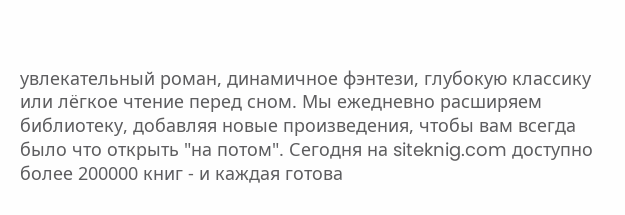увлекательный роман, динамичное фэнтези, глубокую классику или лёгкое чтение перед сном. Мы ежедневно расширяем библиотеку, добавляя новые произведения, чтобы вам всегда было что открыть "на потом". Сегодня на siteknig.com доступно более 200000 книг - и каждая готова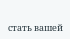стать вашей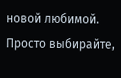новой любимой. Просто выбирайте,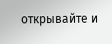открывайте и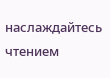наслаждайтесь чтением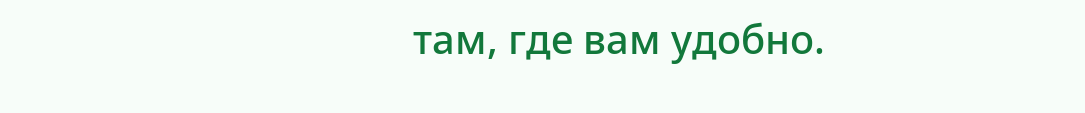там, где вам удобно.